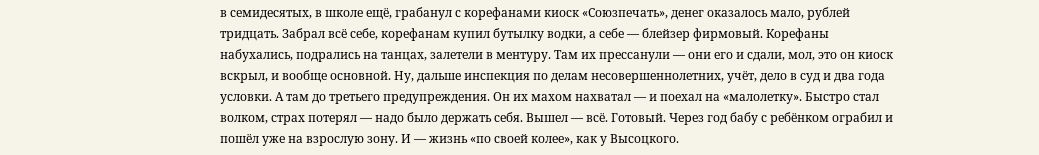в семидесятых, в школе ещё, грабанул с корефанами киоск «Союзпечать», денег оказалось мало, рублей тридцать. Забрал всё себе, корефанам купил бутылку водки, а себе — блейзер фирмовый. Корефаны набухались, подрались на танцах, залетели в ментуру. Там их прессанули — они его и сдали, мол, это он киоск вскрыл, и вообще основной. Ну, дальше инспекция по делам несовершеннолетних, учёт, дело в суд и два года условки. А там до третьего предупреждения. Он их махом нахватал — и поехал на «малолетку». Быстро стал волком, страх потерял — надо было держать себя. Вышел — всё. Готовый. Через год бабу с ребёнком ограбил и пошёл уже на взрослую зону. И — жизнь «по своей колее», как у Высоцкого.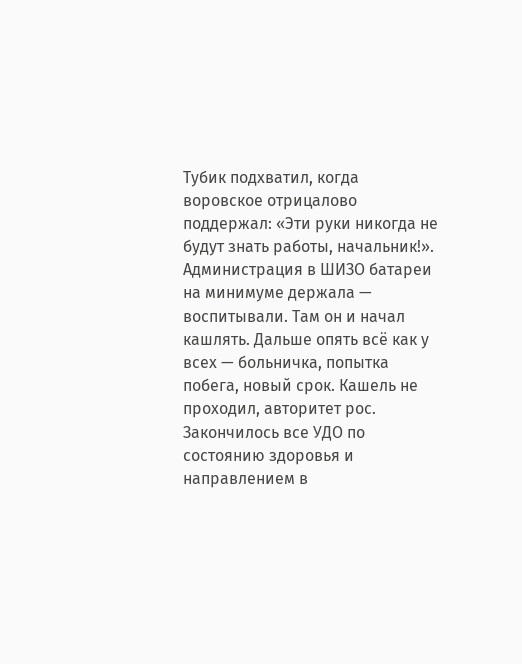Тубик подхватил, когда воровское отрицалово поддержал: «Эти руки никогда не будут знать работы, начальник!». Администрация в ШИЗО батареи на минимуме держала — воспитывали. Там он и начал кашлять. Дальше опять всё как у всех — больничка, попытка побега, новый срок. Кашель не проходил, авторитет рос. Закончилось все УДО по состоянию здоровья и направлением в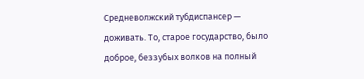Средневолжский тубдиспансер — доживать. То, старое государство, было доброе, беззубых волков на полный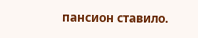пансион ставило.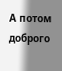А потом доброго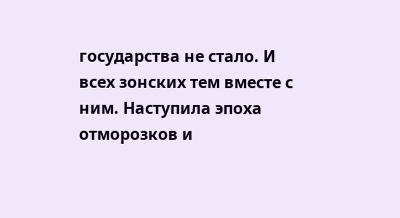государства не стало. И всех зонских тем вместе с ним. Наступила эпоха отморозков и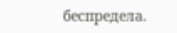беспредела.